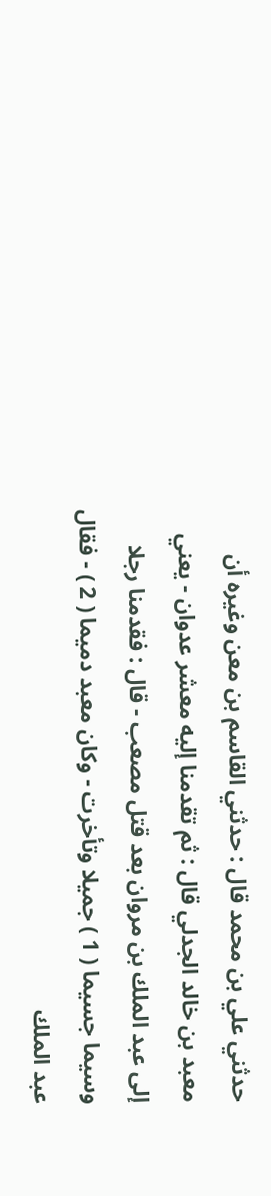حدثني علي بن محمد قال : حدثني القاسم بن معن وغيره أن
معبد بن خالد الجدلي قال : ثم تقدمنا إليه معشر عدوان - يعني
إلى عبد الملك بن مروان بعد قتل مصعب - قال : فقدمنا رجلا
وسيما جسيما ( 1 ) جميلا وتأخرت - وكان معبد دميما ( 2 ) - فقال
عبد الملك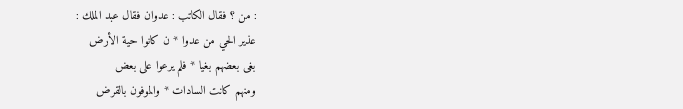: من ؟ فقال الكاتب : عدوان فقال عبد الملك :
عذير الحي من عدوا * ن كانوا حية الأرض
بغى بعضهم بغيا * فلم يرعوا على بعض
ومنهم كانت السادات * والموفون بالقرض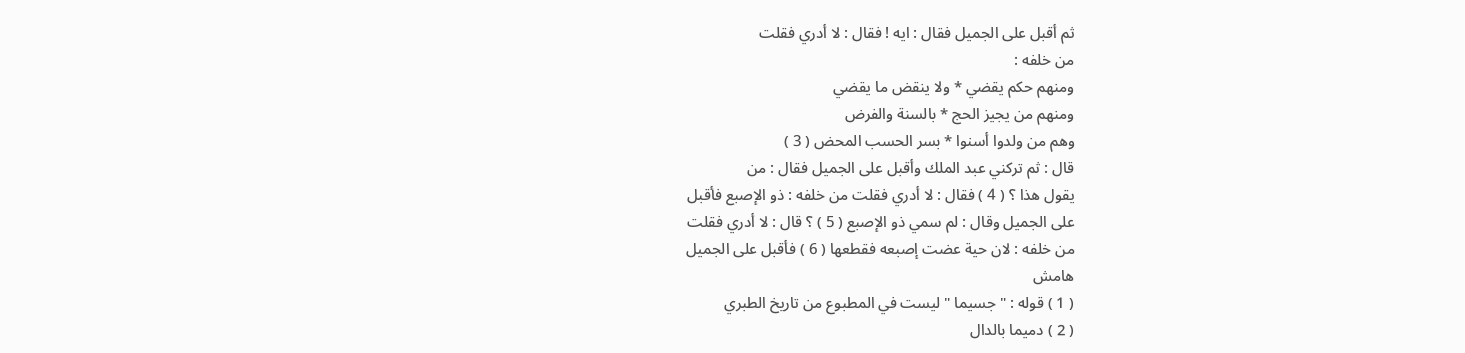ثم أقبل على الجميل فقال : ايه ! فقال : لا أدري فقلت
من خلفه :
ومنهم حكم يقضي * ولا ينقض ما يقضي
ومنهم من يجيز الحج * بالسنة والفرض
وهم من ولدوا أسنوا * بسر الحسب المحض ( 3 )
قال : ثم تركني عبد الملك وأقبل على الجميل فقال : من
يقول هذا ؟ ( 4 ) فقال : لا أدري فقلت من خلفه : ذو الإصبع فأقبل
على الجميل وقال : لم سمي ذو الإصبع ( 5 ) ؟ قال : لا أدري فقلت
من خلفه : لان حية عضت إصبعه فقطعها ( 6 ) فأقبل على الجميل
هامش
( 1 ) قوله : " جسيما " ليست في المطبوع من تاريخ الطبري
( 2 ) دميما بالدال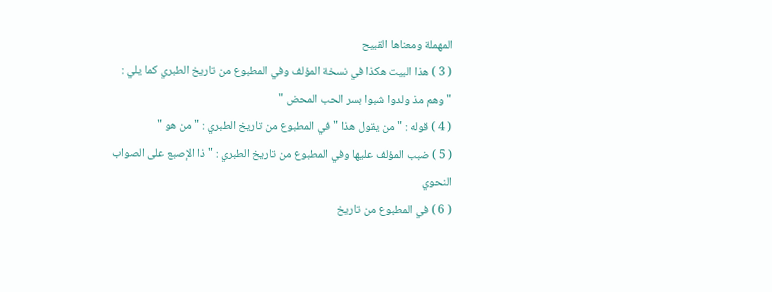المهملة ومعناها القبيح
( 3 ) هذا البيت هكذا في نسخة المؤلف وفي المطبوع من تاريخ الطبري كما يلي :
" وهم مذ ولدوا شبوا بسر الحب المحض "
( 4 ) قوله : " من يقول هذا " في المطبوع من تاريخ الطبري : " من هو "
( 5 ) ضبب المؤلف عليها وفي المطبوع من تاريخ الطبري : " ذا الإصبع على الصواب
النحوي
( 6 ) في المطبوع من تاريخ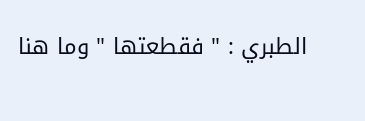الطبري : " فقطعتها " وما هنا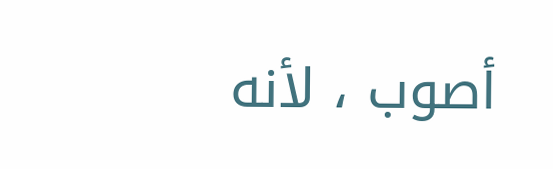أصوب ، لأنه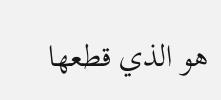هو الذي قطعها